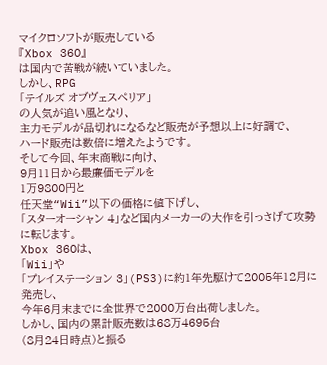マイクロソフトが販売している
『Xbox 360』
は国内で苦戦が続いていました。
しかし、RPG
「テイルズ オブヴェスペリア」
の人気が追い風となり、
主力モデルが品切れになるなど販売が予想以上に好調で、
ハード販売は数倍に増えたようです。
そして今回、年末商戦に向け、
9月11日から最廉価モデルを
1万9800円と
任天堂“Wii”以下の価格に値下げし、
「スターオーシャン 4」など国内メーカーの大作を引っさげて攻勢に転じます。
Xbox 360は、
「Wii」や
「プレイステーション 3」(PS3)に約1年先駆けて2005年12月に発売し、
今年6月末までに全世界で2000万台出荷しました。
しかし、国内の累計販売数は68万4695台
(8月24日時点)と振る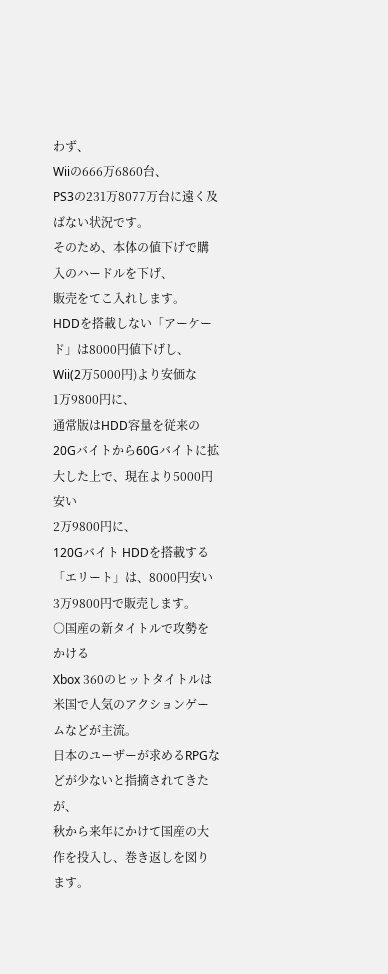わず、
Wiiの666万6860台、
PS3の231万8077万台に遠く及ばない状況です。
そのため、本体の値下げで購入のハードルを下げ、
販売をてこ入れします。
HDDを搭載しない「アーケード」は8000円値下げし、
Wii(2万5000円)より安価な
1万9800円に、
通常版はHDD容量を従来の20Gバイトから60Gバイトに拡大した上で、現在より5000円安い
2万9800円に、
120Gバイト HDDを搭載する
「エリート」は、8000円安い
3万9800円で販売します。
○国産の新タイトルで攻勢をかける
Xbox 360のヒットタイトルは米国で人気のアクションゲームなどが主流。
日本のユーザーが求めるRPGなどが少ないと指摘されてきたが、
秋から来年にかけて国産の大作を投入し、巻き返しを図ります。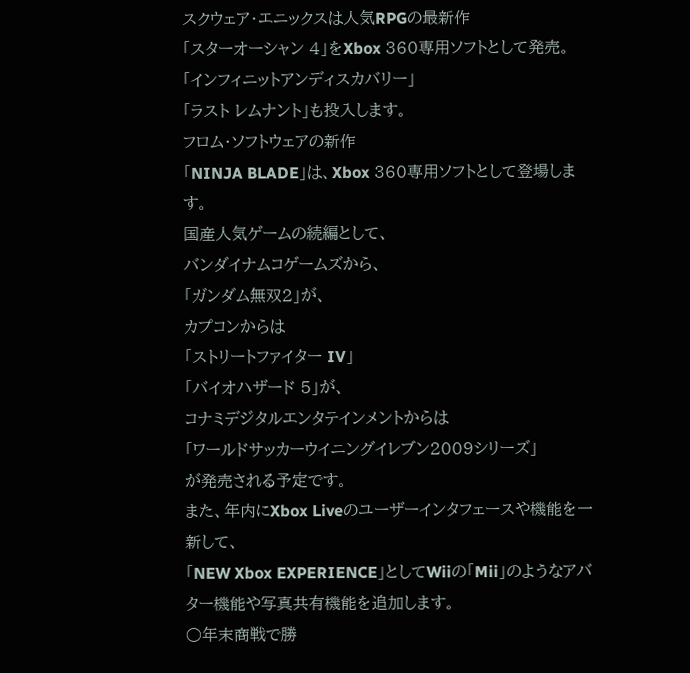スクウェア・エニックスは人気RPGの最新作
「スターオーシャン 4」をXbox 360専用ソフトとして発売。
「インフィニットアンディスカバリー」
「ラスト レムナント」も投入します。
フロム・ソフトウェアの新作
「NINJA BLADE」は、Xbox 360専用ソフトとして登場します。
国産人気ゲームの続編として、
バンダイナムコゲームズから、
「ガンダム無双2」が、
カプコンからは
「ストリートファイター IV」
「バイオハザード 5」が、
コナミデジタルエンタテインメントからは
「ワールドサッカーウイニングイレブン2009シリーズ」
が発売される予定です。
また、年内にXbox Liveのユーザーインタフェースや機能を一新して、
「NEW Xbox EXPERIENCE」としてWiiの「Mii」のようなアバター機能や写真共有機能を追加します。
○年末商戦で勝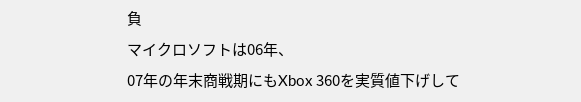負
マイクロソフトは06年、
07年の年末商戦期にもXbox 360を実質値下げして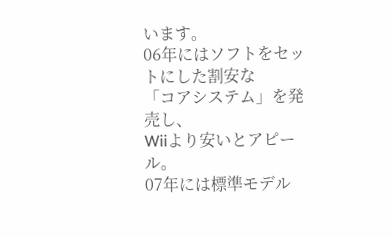います。
06年にはソフトをセットにした割安な
「コアシステム」を発売し、
Wiiより安いとアピール。
07年には標準モデル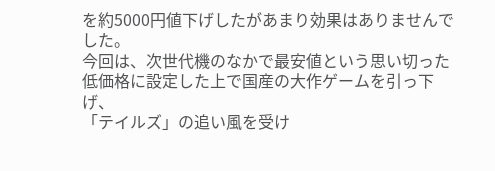を約5000円値下げしたがあまり効果はありませんでした。
今回は、次世代機のなかで最安値という思い切った低価格に設定した上で国産の大作ゲームを引っ下げ、
「テイルズ」の追い風を受け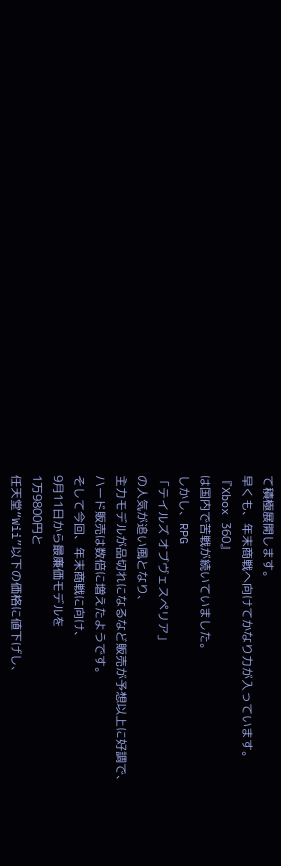て積極展開します。
早くも、年末商戦へ向けてかなり力が入っています。
『Xbox 360』
は国内で苦戦が続いていました。
しかし、RPG
「テイルズ オブヴェスペリア」
の人気が追い風となり、
主力モデルが品切れになるなど販売が予想以上に好調で、
ハード販売は数倍に増えたようです。
そして今回、年末商戦に向け、
9月11日から最廉価モデルを
1万9800円と
任天堂“Wii”以下の価格に値下げし、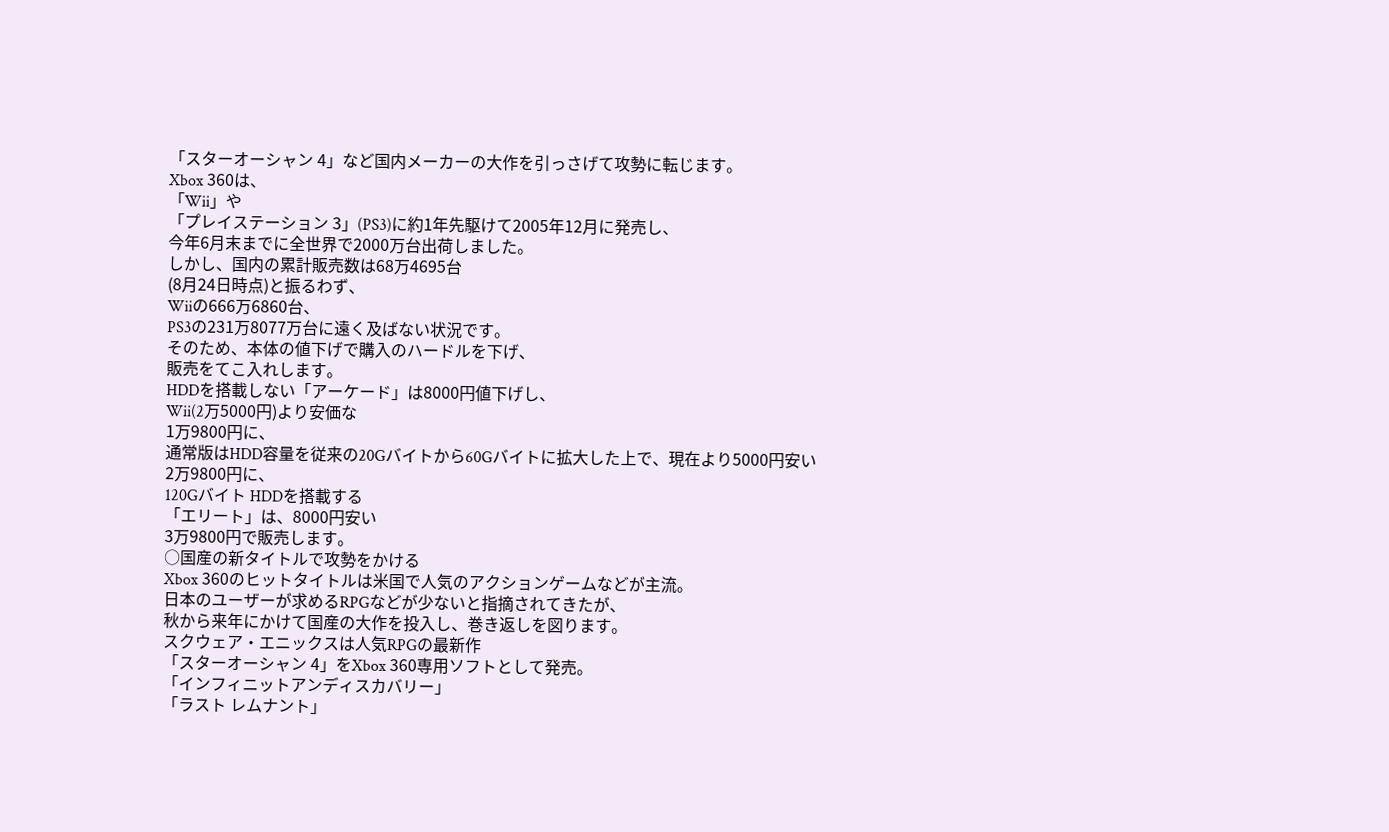「スターオーシャン 4」など国内メーカーの大作を引っさげて攻勢に転じます。
Xbox 360は、
「Wii」や
「プレイステーション 3」(PS3)に約1年先駆けて2005年12月に発売し、
今年6月末までに全世界で2000万台出荷しました。
しかし、国内の累計販売数は68万4695台
(8月24日時点)と振るわず、
Wiiの666万6860台、
PS3の231万8077万台に遠く及ばない状況です。
そのため、本体の値下げで購入のハードルを下げ、
販売をてこ入れします。
HDDを搭載しない「アーケード」は8000円値下げし、
Wii(2万5000円)より安価な
1万9800円に、
通常版はHDD容量を従来の20Gバイトから60Gバイトに拡大した上で、現在より5000円安い
2万9800円に、
120Gバイト HDDを搭載する
「エリート」は、8000円安い
3万9800円で販売します。
○国産の新タイトルで攻勢をかける
Xbox 360のヒットタイトルは米国で人気のアクションゲームなどが主流。
日本のユーザーが求めるRPGなどが少ないと指摘されてきたが、
秋から来年にかけて国産の大作を投入し、巻き返しを図ります。
スクウェア・エニックスは人気RPGの最新作
「スターオーシャン 4」をXbox 360専用ソフトとして発売。
「インフィニットアンディスカバリー」
「ラスト レムナント」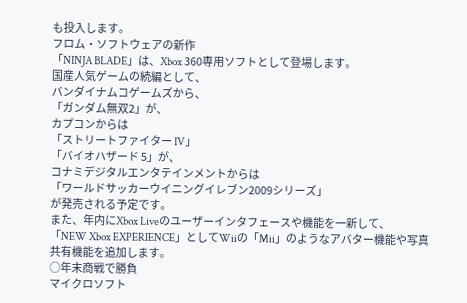も投入します。
フロム・ソフトウェアの新作
「NINJA BLADE」は、Xbox 360専用ソフトとして登場します。
国産人気ゲームの続編として、
バンダイナムコゲームズから、
「ガンダム無双2」が、
カプコンからは
「ストリートファイター IV」
「バイオハザード 5」が、
コナミデジタルエンタテインメントからは
「ワールドサッカーウイニングイレブン2009シリーズ」
が発売される予定です。
また、年内にXbox Liveのユーザーインタフェースや機能を一新して、
「NEW Xbox EXPERIENCE」としてWiiの「Mii」のようなアバター機能や写真共有機能を追加します。
○年末商戦で勝負
マイクロソフト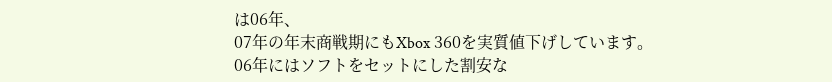は06年、
07年の年末商戦期にもXbox 360を実質値下げしています。
06年にはソフトをセットにした割安な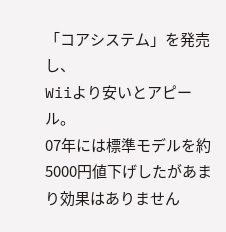「コアシステム」を発売し、
Wiiより安いとアピール。
07年には標準モデルを約5000円値下げしたがあまり効果はありません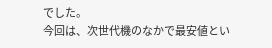でした。
今回は、次世代機のなかで最安値とい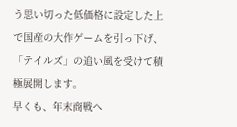う思い切った低価格に設定した上で国産の大作ゲームを引っ下げ、
「テイルズ」の追い風を受けて積極展開します。
早くも、年末商戦へ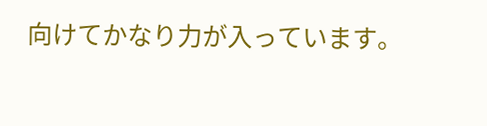向けてかなり力が入っています。